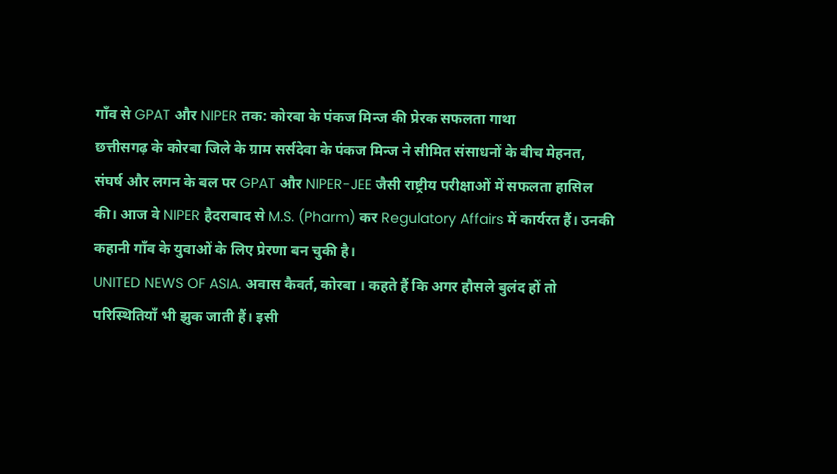गाँव से GPAT और NIPER तक: कोरबा के पंकज मिन्ज की प्रेरक सफलता गाथा
छत्तीसगढ़ के कोरबा जिले के ग्राम सर्सदेवा के पंकज मिन्ज ने सीमित संसाधनों के बीच मेहनत, संघर्ष और लगन के बल पर GPAT और NIPER-JEE जैसी राष्ट्रीय परीक्षाओं में सफलता हासिल की। आज वे NIPER हैदराबाद से M.S. (Pharm) कर Regulatory Affairs में कार्यरत हैं। उनकी कहानी गाँव के युवाओं के लिए प्रेरणा बन चुकी है।
UNITED NEWS OF ASIA. अवास कैवर्त, कोरबा । कहते हैं कि अगर हौसले बुलंद हों तो परिस्थितियाँ भी झुक जाती हैं। इसी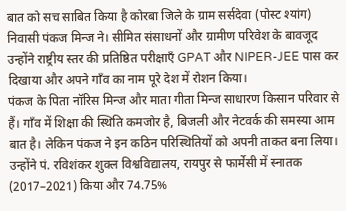बात को सच साबित किया है कोरबा जिले के ग्राम सर्सदेवा (पोस्ट श्यांग) निवासी पंकज मिन्ज ने। सीमित संसाधनों और ग्रामीण परिवेश के बावजूद उन्होंने राष्ट्रीय स्तर की प्रतिष्ठित परीक्षाएँ GPAT और NIPER-JEE पास कर दिखाया और अपने गाँव का नाम पूरे देश में रोशन किया।
पंकज के पिता नॉरिस मिन्ज और माता गीता मिन्ज साधारण किसान परिवार से हैं। गाँव में शिक्षा की स्थिति कमजोर है, बिजली और नेटवर्क की समस्या आम बात है। लेकिन पंकज ने इन कठिन परिस्थितियों को अपनी ताकत बना लिया। उन्होंने पं. रविशंकर शुक्ल विश्वविद्यालय, रायपुर से फार्मेसी में स्नातक (2017–2021) किया और 74.75%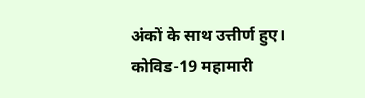अंकों के साथ उत्तीर्ण हुए।
कोविड-19 महामारी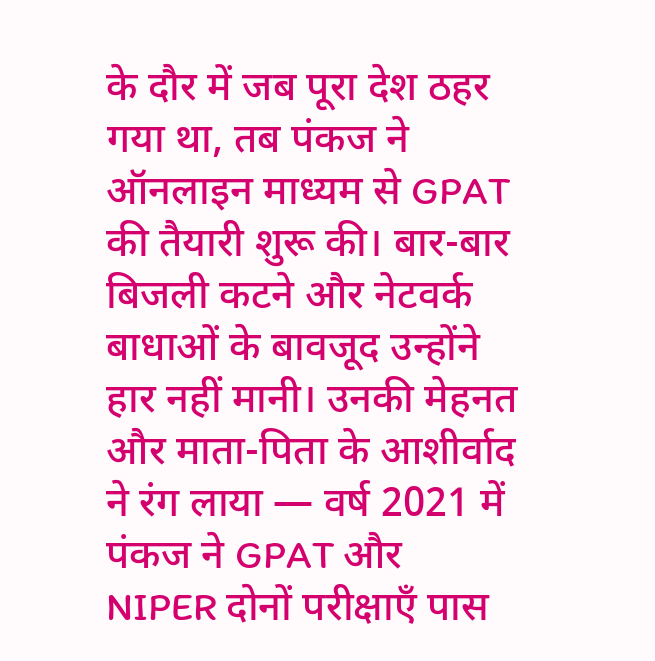के दौर में जब पूरा देश ठहर गया था, तब पंकज ने ऑनलाइन माध्यम से GPAT की तैयारी शुरू की। बार-बार बिजली कटने और नेटवर्क बाधाओं के बावजूद उन्होंने हार नहीं मानी। उनकी मेहनत और माता-पिता के आशीर्वाद ने रंग लाया — वर्ष 2021 में पंकज ने GPAT और NIPER दोनों परीक्षाएँ पास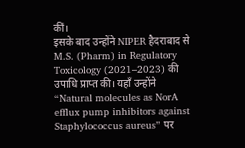कीं।
इसके बाद उन्होंने NIPER हैदराबाद से M.S. (Pharm) in Regulatory Toxicology (2021–2023) की उपाधि प्राप्त की। यहाँ उन्होंने “Natural molecules as NorA efflux pump inhibitors against Staphylococcus aureus” पर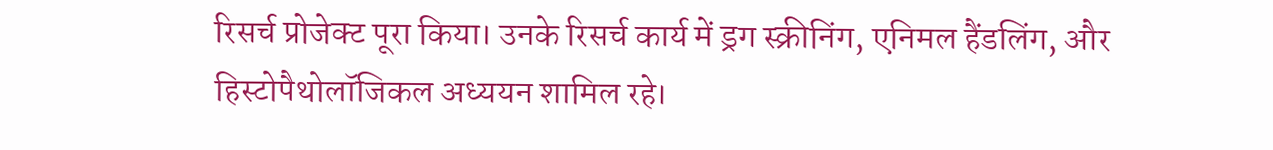रिसर्च प्रोजेक्ट पूरा किया। उनके रिसर्च कार्य में ड्रग स्क्रीनिंग, एनिमल हैंडलिंग, और हिस्टोपैथोलॉजिकल अध्ययन शामिल रहे।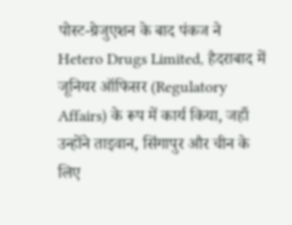पोस्ट-ग्रेजुएशन के बाद पंकज ने Hetero Drugs Limited, हैदराबाद में जूनियर ऑफिसर (Regulatory Affairs) के रूप में कार्य किया, जहाँ उन्होंने ताइवान, सिंगापुर और चीन के लिए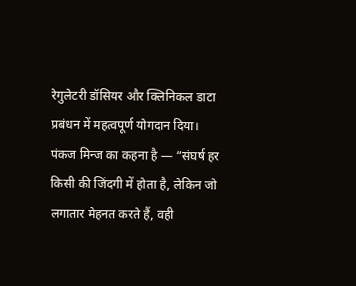रेगुलेटरी डॉसियर और क्लिनिकल डाटा प्रबंधन में महत्वपूर्ण योगदान दिया।
पंकज मिन्ज का कहना है — “संघर्ष हर किसी की जिंदगी में होता है, लेकिन जो लगातार मेहनत करते हैं, वही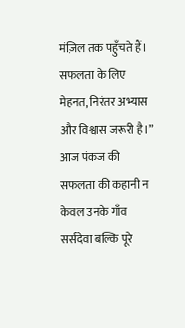मंज़िल तक पहुँचते हैं। सफलता के लिए मेहनत, निरंतर अभ्यास और विश्वास जरूरी है।”
आज पंकज की सफलता की कहानी न केवल उनके गाँव सर्सदेवा बल्कि पूरे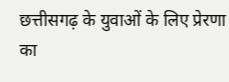छत्तीसगढ़ के युवाओं के लिए प्रेरणा का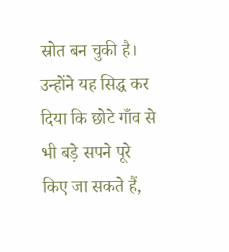स्रोत बन चुकी है। उन्होंने यह सिद्ध कर दिया कि छोटे गाँव से भी बड़े सपने पूरे किए जा सकते हैं,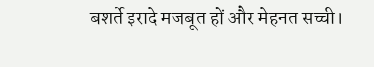बशर्ते इरादे मजबूत हों और मेहनत सच्ची।